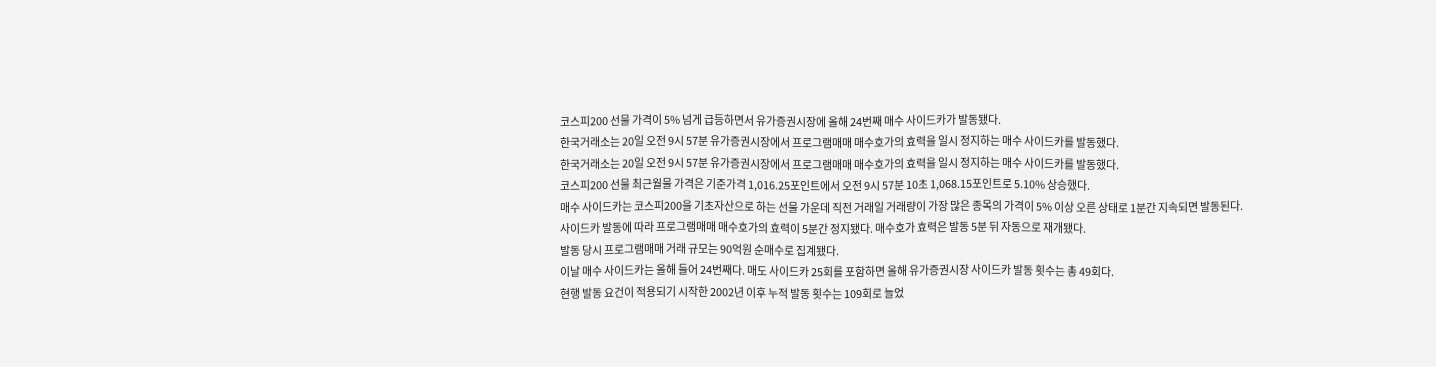코스피200 선물 가격이 5% 넘게 급등하면서 유가증권시장에 올해 24번째 매수 사이드카가 발동됐다.
한국거래소는 20일 오전 9시 57분 유가증권시장에서 프로그램매매 매수호가의 효력을 일시 정지하는 매수 사이드카를 발동했다.
한국거래소는 20일 오전 9시 57분 유가증권시장에서 프로그램매매 매수호가의 효력을 일시 정지하는 매수 사이드카를 발동했다.
코스피200 선물 최근월물 가격은 기준가격 1,016.25포인트에서 오전 9시 57분 10초 1,068.15포인트로 5.10% 상승했다.
매수 사이드카는 코스피200을 기초자산으로 하는 선물 가운데 직전 거래일 거래량이 가장 많은 종목의 가격이 5% 이상 오른 상태로 1분간 지속되면 발동된다.
사이드카 발동에 따라 프로그램매매 매수호가의 효력이 5분간 정지됐다. 매수호가 효력은 발동 5분 뒤 자동으로 재개됐다.
발동 당시 프로그램매매 거래 규모는 90억원 순매수로 집계됐다.
이날 매수 사이드카는 올해 들어 24번째다. 매도 사이드카 25회를 포함하면 올해 유가증권시장 사이드카 발동 횟수는 총 49회다.
현행 발동 요건이 적용되기 시작한 2002년 이후 누적 발동 횟수는 109회로 늘었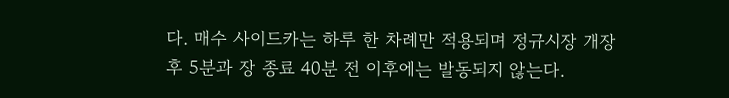다. 매수 사이드카는 하루 한 차례만 적용되며 정규시장 개장 후 5분과 장 종료 40분 전 이후에는 발동되지 않는다.